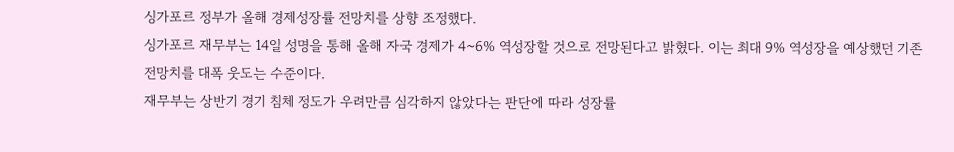싱가포르 정부가 올해 경제성장률 전망치를 상향 조정했다.
싱가포르 재무부는 14일 성명을 통해 올해 자국 경제가 4~6% 역성장할 것으로 전망된다고 밝혔다. 이는 최대 9% 역성장을 예상했던 기존 전망치를 대폭 웃도는 수준이다.
재무부는 상반기 경기 침체 정도가 우려만큼 심각하지 않았다는 판단에 따라 성장률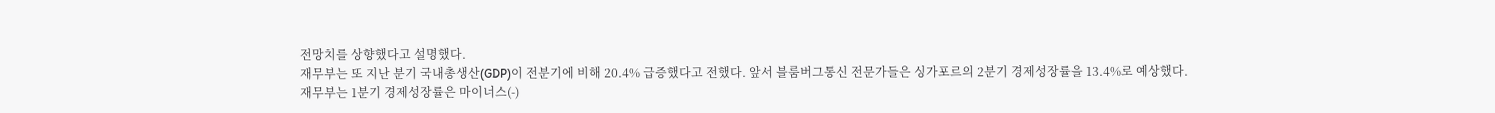전망치를 상향했다고 설명했다.
재무부는 또 지난 분기 국내총생산(GDP)이 전분기에 비해 20.4% 급증했다고 전했다. 앞서 블룸버그통신 전문가들은 싱가포르의 2분기 경제성장률을 13.4%로 예상했다.
재무부는 1분기 경제성장률은 마이너스(-)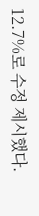12.7%로 수정 제시했다.